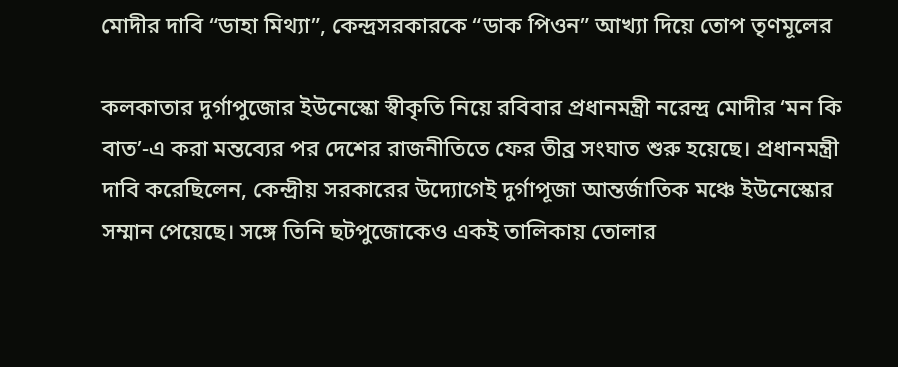মোদীর দাবি “ডাহা মিথ্যা”, কেন্দ্রসরকারকে “ডাক পিওন” আখ্যা দিয়ে তোপ তৃণমূলের

কলকাতার দুর্গাপুজোর ইউনেস্কো স্বীকৃতি নিয়ে রবিবার প্রধানমন্ত্রী নরেন্দ্র মোদীর ‘মন কি বাত’-এ করা মন্তব্যের পর দেশের রাজনীতিতে ফের তীব্র সংঘাত শুরু হয়েছে। প্রধানমন্ত্রী দাবি করেছিলেন, কেন্দ্রীয় সরকারের উদ্যোগেই দুর্গাপূজা আন্তর্জাতিক মঞ্চে ইউনেস্কোর সম্মান পেয়েছে। সঙ্গে তিনি ছটপুজোকেও একই তালিকায় তোলার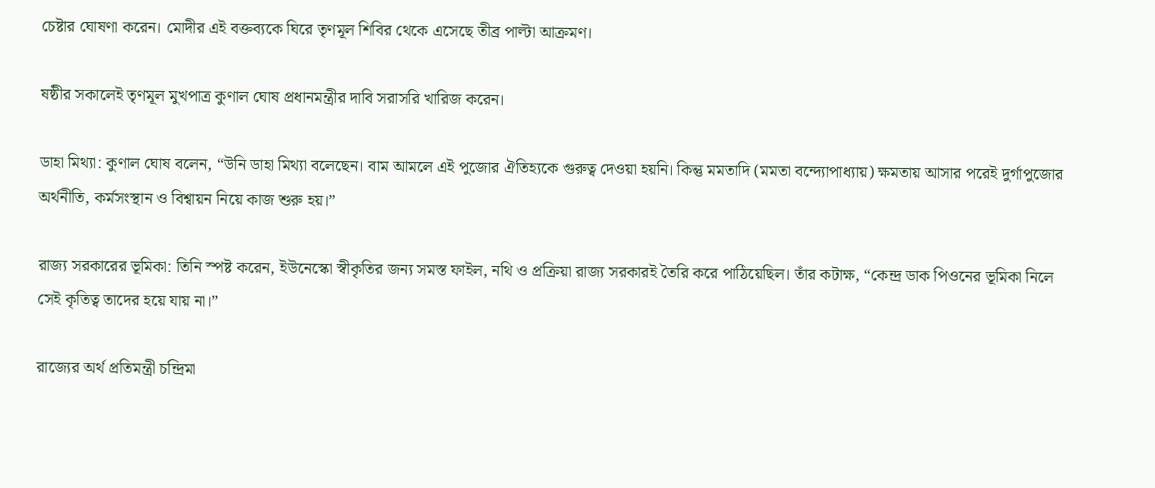চেষ্টার ঘোষণা করেন। মোদীর এই বক্তব্যকে ঘিরে তৃণমূল শিবির থেকে এসেছে তীব্র পাল্টা আক্রমণ।

ষষ্ঠীর সকালেই তৃণমূল মুখপাত্র কুণাল ঘোষ প্রধানমন্ত্রীর দাবি সরাসরি খারিজ করেন।

ডাহা মিথ্যা: কুণাল ঘোষ বলেন, “উনি ডাহা মিথ্যা বলেছেন। বাম আমলে এই পুজোর ঐতিহ্যকে গুরুত্ব দেওয়া হয়নি। কিন্তু মমতাদি (মমতা বন্দ্যোপাধ্যায়) ক্ষমতায় আসার পরেই দুর্গাপুজোর অর্থনীতি, কর্মসংস্থান ও বিশ্বায়ন নিয়ে কাজ শুরু হয়।”

রাজ্য সরকারের ভূমিকা: তিনি স্পষ্ট করেন, ইউনেস্কো স্বীকৃতির জন্য সমস্ত ফাইল, নথি ও প্রক্রিয়া রাজ্য সরকারই তৈরি করে পাঠিয়েছিল। তাঁর কটাক্ষ, “কেন্দ্র ডাক পিওনের ভূমিকা নিলে সেই কৃতিত্ব তাদের হয়ে যায় না।”

রাজ্যের অর্থ প্রতিমন্ত্রী চন্দ্রিমা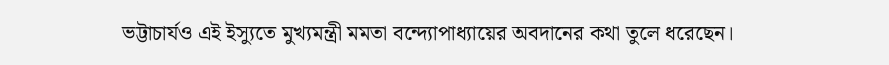ভট্টাচার্যও এই ইস্যুতে মুখ্যমন্ত্রী মমতা বন্দ্যোপাধ্যায়ের অবদানের কথা তুলে ধরেছেন।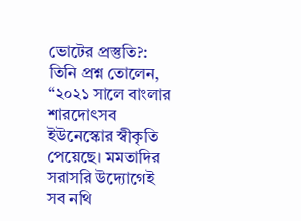ভোটের প্রস্তুতি?: তিনি প্রশ্ন তোলেন, “২০২১ সালে বাংলার শারদোৎসব ইউনেস্কোর স্বীকৃতি পেয়েছে। মমতাদির সরাসরি উদ্যোগেই সব নথি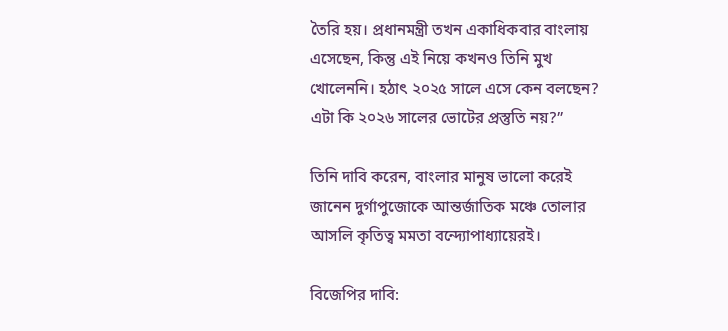তৈরি হয়। প্রধানমন্ত্রী তখন একাধিকবার বাংলায় এসেছেন, কিন্তু এই নিয়ে কখনও তিনি মুখ খোলেননি। হঠাৎ ২০২৫ সালে এসে কেন বলছেন? এটা কি ২০২৬ সালের ভোটের প্রস্তুতি নয়?”

তিনি দাবি করেন, বাংলার মানুষ ভালো করেই জানেন দুর্গাপুজোকে আন্তর্জাতিক মঞ্চে তোলার আসলি কৃতিত্ব মমতা বন্দ্যোপাধ্যায়েরই।

বিজেপির দাবি: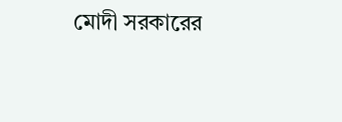মোদী সরকারের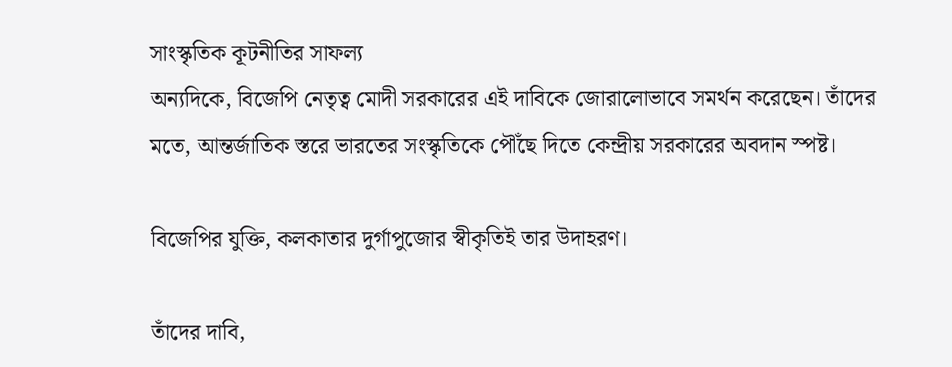সাংস্কৃতিক কূটনীতির সাফল্য
অন্যদিকে, বিজেপি নেতৃত্ব মোদী সরকারের এই দাবিকে জোরালোভাবে সমর্থন করেছেন। তাঁদের মতে, আন্তর্জাতিক স্তরে ভারতের সংস্কৃতিকে পৌঁছে দিতে কেন্দ্রীয় সরকারের অবদান স্পষ্ট।

বিজেপির যুক্তি, কলকাতার দুর্গাপুজোর স্বীকৃতিই তার উদাহরণ।

তাঁদের দাবি,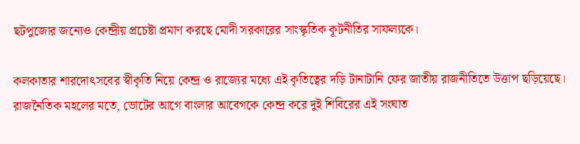ছটপুজোর জন্যেও কেন্দ্রীয় প্রচেষ্টা প্রমাণ করছে মোদী সরকারের সাংস্কৃতিক কূটনীতির সাফল্যকে।

কলকাতার শারদোৎসবের স্বীকৃতি নিয়ে কেন্দ্র ও রাজ্যের মধ্যে এই কৃতিত্বের দড়ি টানাটানি ফের জাতীয় রাজনীতিতে উত্তাপ ছড়িয়েছে। রাজনৈতিক মহলের মতে, ভোটের আগে বাংলার আবেগকে কেন্দ্র করে দুই শিবিরের এই সংঘাত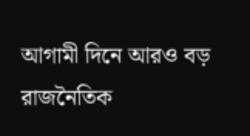আগামী দিনে আরও বড় রাজনৈতিক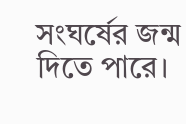সংঘর্ষের জন্ম দিতে পারে।